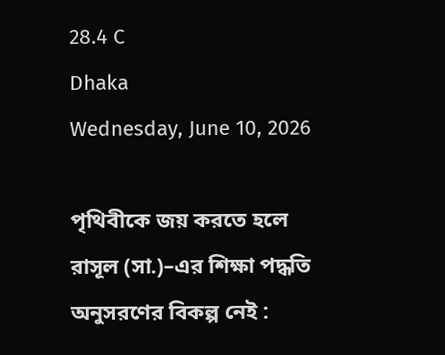28.4 C
Dhaka
Wednesday, June 10, 2026

পৃথিবীকে জয় করতে হলে রাসূল (সা.)–এর শিক্ষা পদ্ধতি অনুসরণের বিকল্প নেই :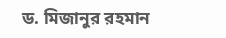ড. মিজানুর রহমান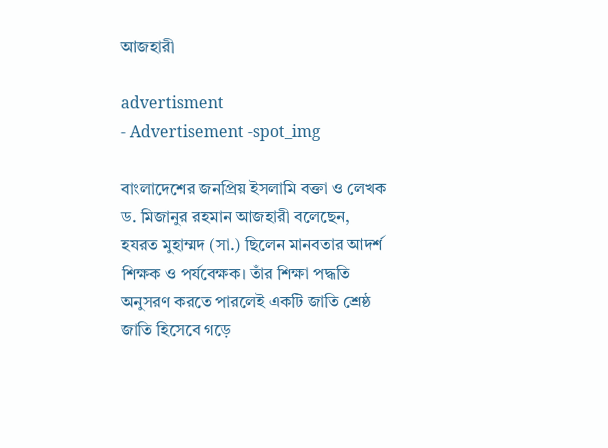আজহারী

advertisment
- Advertisement -spot_img

বাংলাদেশের জনপ্রিয় ইসলামি বক্তা ও লেখক ড. মিজানুর রহমান আজহারী বলেছেন, হযরত মুহাম্মদ (সা.) ছিলেন মানবতার আদর্শ শিক্ষক ও পর্যবেক্ষক। তাঁর শিক্ষা পদ্ধতি অনুসরণ করতে পারলেই একটি জাতি শ্রেষ্ঠ জাতি হিসেবে গড়ে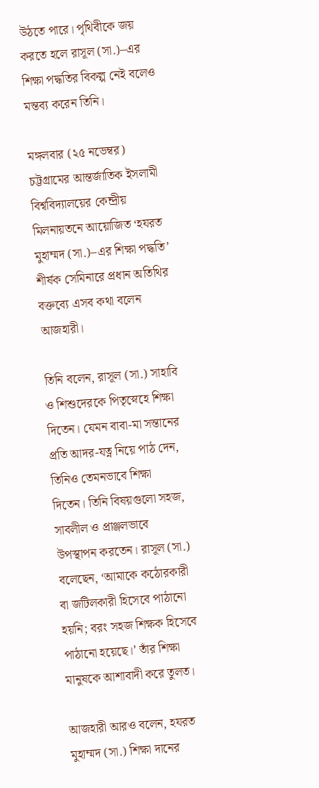উঠতে পারে। পৃথিবীকে জয় করতে হলে রাসূল (সা.)–এর শিক্ষা পদ্ধতির বিকল্প নেই বলেও মন্তব্য করেন তিনি।

মঙ্গলবার (২৫ নভেম্বর) চট্টগ্রামের আন্তর্জাতিক ইসলামী বিশ্ববিদ্যালয়ের কেন্দ্রীয় মিলনায়তনে আয়োজিত ‘হযরত মুহাম্মদ (সা.)–এর শিক্ষা পদ্ধতি’ শীর্ষক সেমিনারে প্রধান অতিথির বক্তব্যে এসব কথা বলেন আজহারী।

তিনি বলেন, রাসূল (সা.) সাহাবি ও শিশুদেরকে পিতৃস্নেহে শিক্ষা দিতেন। যেমন বাবা-মা সন্তানের প্রতি আদর-যত্ন নিয়ে পাঠ দেন, তিনিও তেমনভাবে শিক্ষা দিতেন। তিনি বিষয়গুলো সহজ, সাবলীল ও প্রাঞ্জলভাবে উপস্থাপন করতেন। রাসূল (সা.) বলেছেন, ‘আমাকে কঠোরকারী বা জটিলকারী হিসেবে পাঠানো হয়নি; বরং সহজ শিক্ষক হিসেবে পাঠানো হয়েছে।’ তাঁর শিক্ষা মানুষকে আশাবাদী করে তুলত।

আজহারী আরও বলেন, হযরত মুহাম্মদ (সা.) শিক্ষা দানের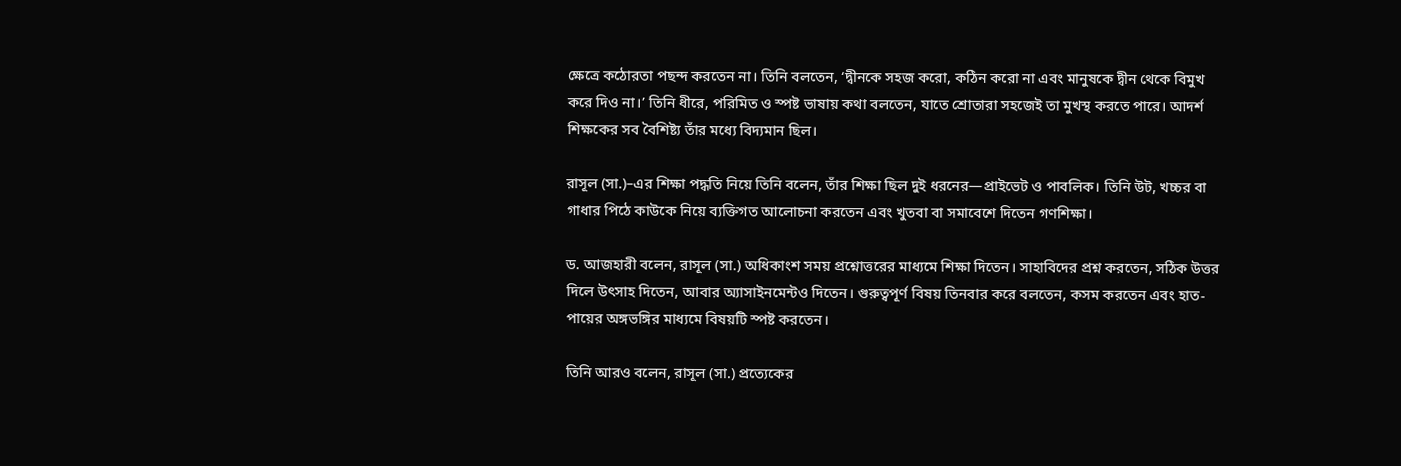ক্ষেত্রে কঠোরতা পছন্দ করতেন না। তিনি বলতেন, ‘দ্বীনকে সহজ করো, কঠিন করো না এবং মানুষকে দ্বীন থেকে বিমুখ করে দিও না।’ তিনি ধীরে, পরিমিত ও স্পষ্ট ভাষায় কথা বলতেন, যাতে শ্রোতারা সহজেই তা মুখস্থ করতে পারে। আদর্শ শিক্ষকের সব বৈশিষ্ট্য তাঁর মধ্যে বিদ্যমান ছিল।

রাসূল (সা.)–এর শিক্ষা পদ্ধতি নিয়ে তিনি বলেন, তাঁর শিক্ষা ছিল দুই ধরনের—প্রাইভেট ও পাবলিক। তিনি উট, খচ্চর বা গাধার পিঠে কাউকে নিয়ে ব্যক্তিগত আলোচনা করতেন এবং খুতবা বা সমাবেশে দিতেন গণশিক্ষা।

ড. আজহারী বলেন, রাসূল (সা.) অধিকাংশ সময় প্রশ্নোত্তরের মাধ্যমে শিক্ষা দিতেন। সাহাবিদের প্রশ্ন করতেন, সঠিক উত্তর দিলে উৎসাহ দিতেন, আবার অ্যাসাইনমেন্টও দিতেন। গুরুত্বপূর্ণ বিষয় তিনবার করে বলতেন, কসম করতেন এবং হাত-পায়ের অঙ্গভঙ্গির মাধ্যমে বিষয়টি স্পষ্ট করতেন।

তিনি আরও বলেন, রাসূল (সা.) প্রত্যেকের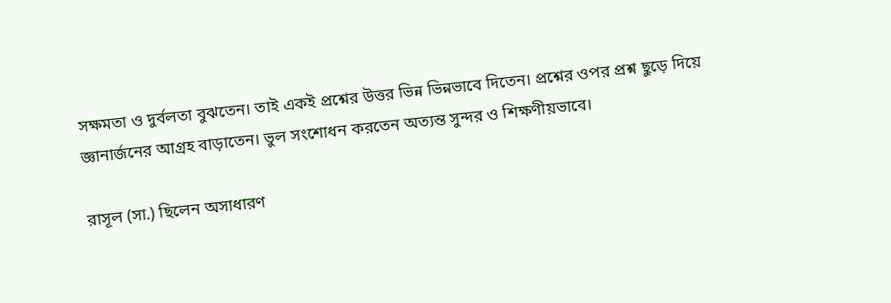সক্ষমতা ও দুর্বলতা বুঝতেন। তাই একই প্রশ্নের উত্তর ভিন্ন ভিন্নভাবে দিতেন। প্রশ্নের ওপর প্রশ্ন ছুড়ে দিয়ে জ্ঞানার্জনের আগ্রহ বাড়াতেন। ভুল সংশোধন করতেন অত্যন্ত সুন্দর ও শিক্ষণীয়ভাবে।

রাসূল (সা.) ছিলেন অসাধারণ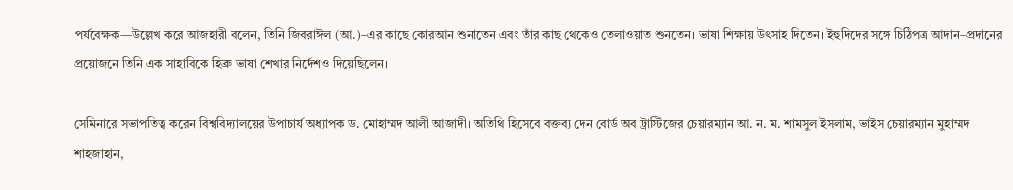পর্যবেক্ষক—উল্লেখ করে আজহারী বলেন, তিনি জিবরাঈল (আ.)–এর কাছে কোরআন শুনাতেন এবং তাঁর কাছ থেকেও তেলাওয়াত শুনতেন। ভাষা শিক্ষায় উৎসাহ দিতেন। ইহুদিদের সঙ্গে চিঠিপত্র আদান–প্রদানের প্রয়োজনে তিনি এক সাহাবিকে হিব্রু ভাষা শেখার নির্দেশও দিয়েছিলেন।

সেমিনারে সভাপতিত্ব করেন বিশ্ববিদ্যালয়ের উপাচার্য অধ্যাপক ড. মোহাম্মদ আলী আজাদী। অতিথি হিসেবে বক্তব্য দেন বোর্ড অব ট্রাস্টিজের চেয়ারম্যান আ. ন. ম. শামসুল ইসলাম, ভাইস চেয়ারম্যান মুহাম্মদ শাহজাহান,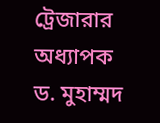ট্রেজারার অধ্যাপক ড. মুহাম্মদ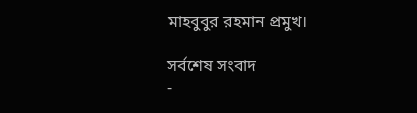মাহবুবুর রহমান প্রমুখ।

সর্বশেষ সংবাদ
-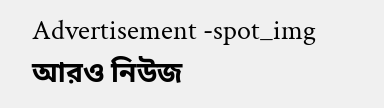Advertisement -spot_img
আরও নিউজ